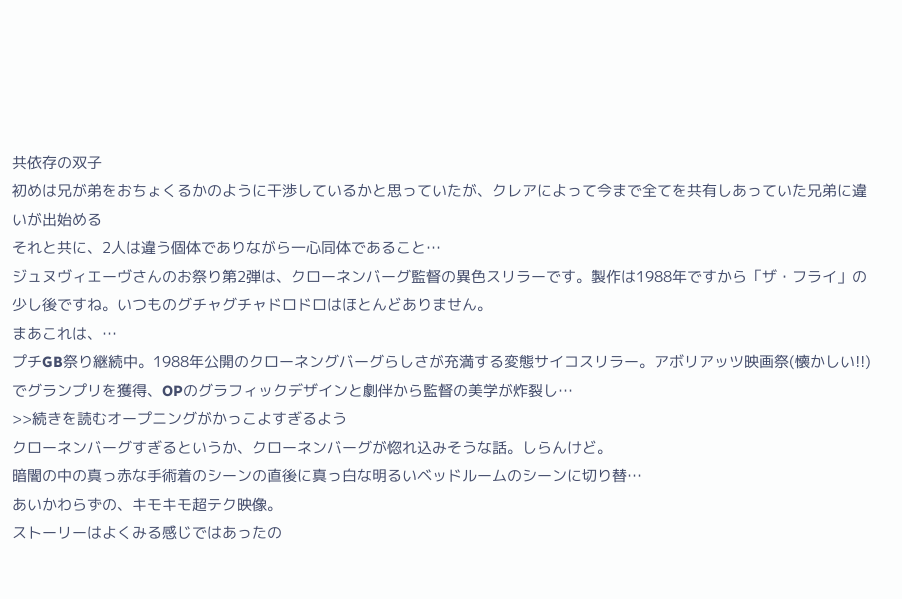共依存の双子
初めは兄が弟をおちょくるかのように干渉しているかと思っていたが、クレアによって今まで全てを共有しあっていた兄弟に違いが出始める
それと共に、2人は違う個体でありながら一心同体であること…
ジュヌヴィエーヴさんのお祭り第2弾は、クローネンバーグ監督の異色スリラーです。製作は1988年ですから「ザ・フライ」の少し後ですね。いつものグチャグチャドロドロはほとんどありません。
まあこれは、…
プチGB祭り継続中。1988年公開のクローネングバーグらしさが充満する変態サイコスリラー。アボリアッツ映画祭(懐かしい!!)でグランプリを獲得、OPのグラフィックデザインと劇伴から監督の美学が炸裂し…
>>続きを読むオープニングがかっこよすぎるよう
クローネンバーグすぎるというか、クローネンバーグが惚れ込みそうな話。しらんけど。
暗闇の中の真っ赤な手術着のシーンの直後に真っ白な明るいベッドルームのシーンに切り替…
あいかわらずの、キモキモ超テク映像。
ストーリーはよくみる感じではあったの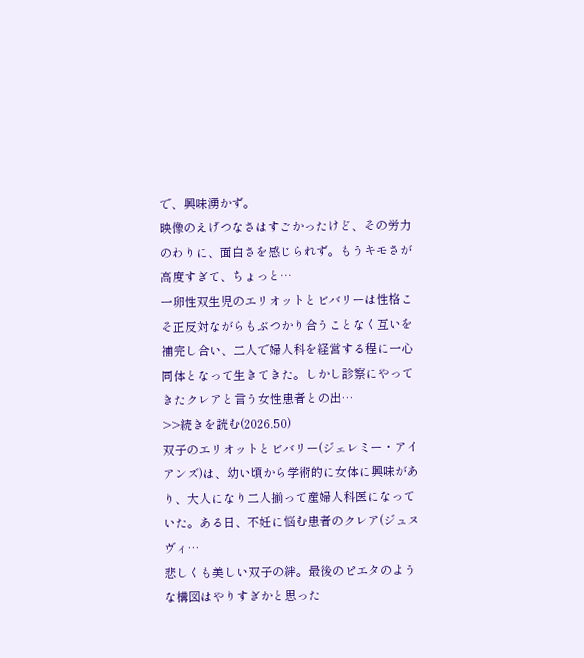で、興味湧かず。
映像のえげつなさはすごかったけど、その労力のわりに、面白さを感じられず。もうキモさが高度すぎて、ちょっと…
一卵性双生児のエリオットとビバリーは性格こそ正反対ながらもぶつかり合うことなく互いを補完し合い、二人で婦人科を経営する程に一心同体となって生きてきた。しかし診察にやってきたクレアと言う女性患者との出…
>>続きを読む(2026.50)
双子のエリオットとビバリー(ジェレミー・アイアンズ)は、幼い頃から学術的に女体に興味があり、大人になり二人揃って産婦人科医になっていた。ある日、不妊に悩む患者のクレア(ジュヌヴィ…
悲しくも美しい双子の絆。最後のピエタのような構図はやりすぎかと思った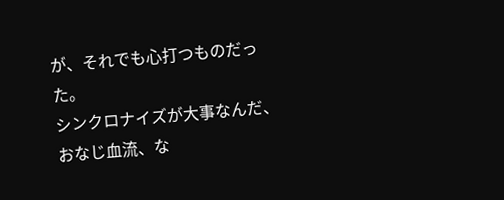が、それでも心打つものだった。
シンクロナイズが大事なんだ、おなじ血流、な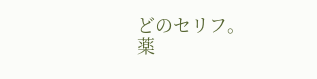どのセリフ。
薬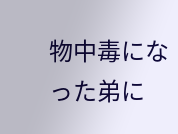物中毒になった弟に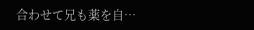合わせて兄も薬を自…